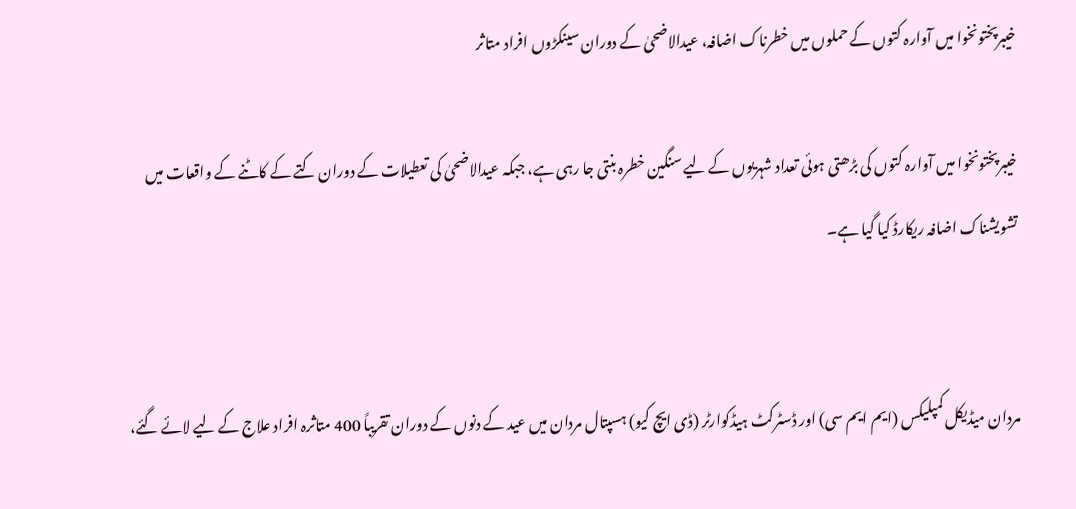خیبرپختونخوا میں آوارہ کتوں کے حملوں میں خطرناک اضافہ، عیدالاضحیٰ کے دوران سینکڑوں افراد متاثر

خیبرپختونخوا میں آوارہ کتوں کی بڑھتی ہوئی تعداد شہریوں کے لیے سنگین خطرہ بنتی جا رہی ہے، جبکہ عیدالاضحیٰ کی تعطیلات کے دوران کتے کے کاٹنے کے واقعات میں تشویشناک اضافہ ریکارڈ کیا گیا ہے۔


مردان میڈیکل کمپلیکس (ایم ایم سی) اور ڈسٹرکٹ ہیڈکوارٹر (ڈی ایچ کیو) ہسپتال مردان میں عید کے دنوں کے دوران تقریباً 400 متاثرہ افراد علاج کے لیے لائے گئے،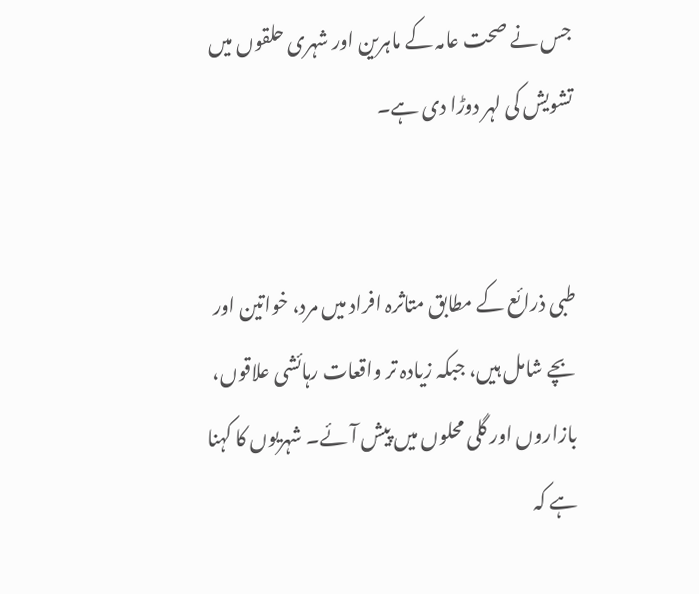جس نے صحت عامہ کے ماہرین اور شہری حلقوں میں تشویش کی لہر دوڑا دی ہے۔


طبی ذرائع کے مطابق متاثرہ افراد میں مرد، خواتین اور بچے شامل ہیں، جبکہ زیادہ تر واقعات رہائشی علاقوں، بازاروں اور گلی محلوں میں پیش آئے۔ شہریوں کا کہنا ہے کہ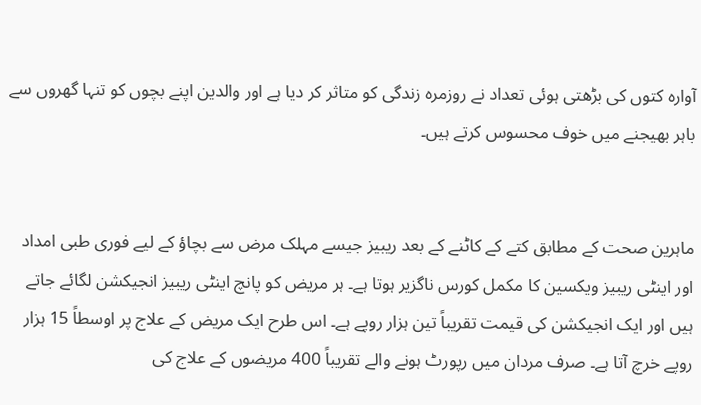آوارہ کتوں کی بڑھتی ہوئی تعداد نے روزمرہ زندگی کو متاثر کر دیا ہے اور والدین اپنے بچوں کو تنہا گھروں سے باہر بھیجنے میں خوف محسوس کرتے ہیں۔


ماہرین صحت کے مطابق کتے کے کاٹنے کے بعد ریبیز جیسے مہلک مرض سے بچاؤ کے لیے فوری طبی امداد اور اینٹی ریبیز ویکسین کا مکمل کورس ناگزیر ہوتا ہے۔ ہر مریض کو پانچ اینٹی ریبیز انجیکشن لگائے جاتے ہیں اور ایک انجیکشن کی قیمت تقریباً تین ہزار روپے ہے۔ اس طرح ایک مریض کے علاج پر اوسطاً 15 ہزار روپے خرچ آتا ہے۔ صرف مردان میں رپورٹ ہونے والے تقریباً 400 مریضوں کے علاج کی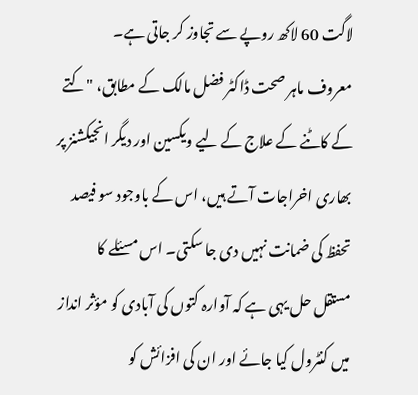لاگت 60 لاکھ روپے سے تجاوز کر جاتی ہے۔
معروف ماہر صحت ڈاکٹر فضل مالک کے مطابق، "کتے کے کاٹنے کے علاج کے لیے ویکسین اور دیگر انجیکشنز پر بھاری اخراجات آتے ہیں، اس کے باوجود سو فیصد تحفظ کی ضمانت نہیں دی جا سکتی۔ اس مسئلے کا مستقل حل یہی ہے کہ آوارہ کتوں کی آبادی کو مؤثر انداز میں کنٹرول کیا جائے اور ان کی افزائش کو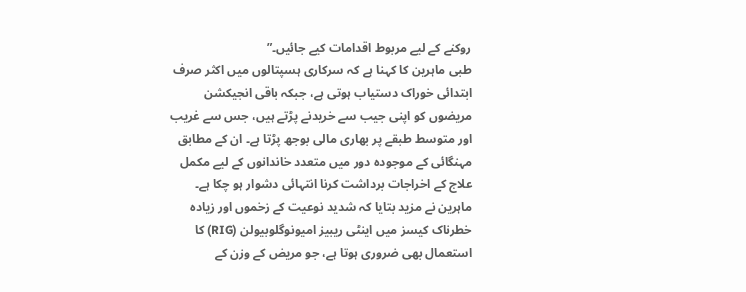روکنے کے لیے مربوط اقدامات کیے جائیں۔”
طبی ماہرین کا کہنا ہے کہ سرکاری ہسپتالوں میں اکثر صرف ابتدائی خوراک دستیاب ہوتی ہے، جبکہ باقی انجیکشن مریضوں کو اپنی جیب سے خریدنے پڑتے ہیں، جس سے غریب اور متوسط طبقے پر بھاری مالی بوجھ پڑتا ہے۔ ان کے مطابق مہنگائی کے موجودہ دور میں متعدد خاندانوں کے لیے مکمل علاج کے اخراجات برداشت کرنا انتہائی دشوار ہو چکا ہے۔
ماہرین نے مزید بتایا کہ شدید نوعیت کے زخموں اور زیادہ خطرناک کیسز میں اینٹی ریبیز امیونوگلوبیولن (RIG) کا استعمال بھی ضروری ہوتا ہے، جو مریض کے وزن کے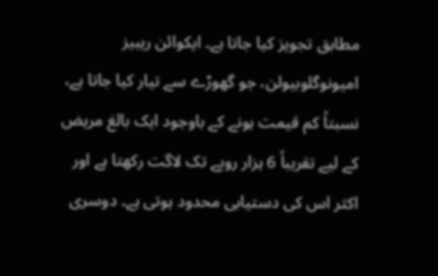مطابق تجویز کیا جاتا ہے۔ ایکوائن ریبیز امیونوگلوبیولن، جو گھوڑے سے تیار کیا جاتا ہے، نسبتاً کم قیمت ہونے کے باوجود ایک بالغ مریض کے لیے تقریباً 6 ہزار روپے تک لاگت رکھتا ہے اور اکثر اس کی دستیابی محدود ہوتی ہے۔ دوسری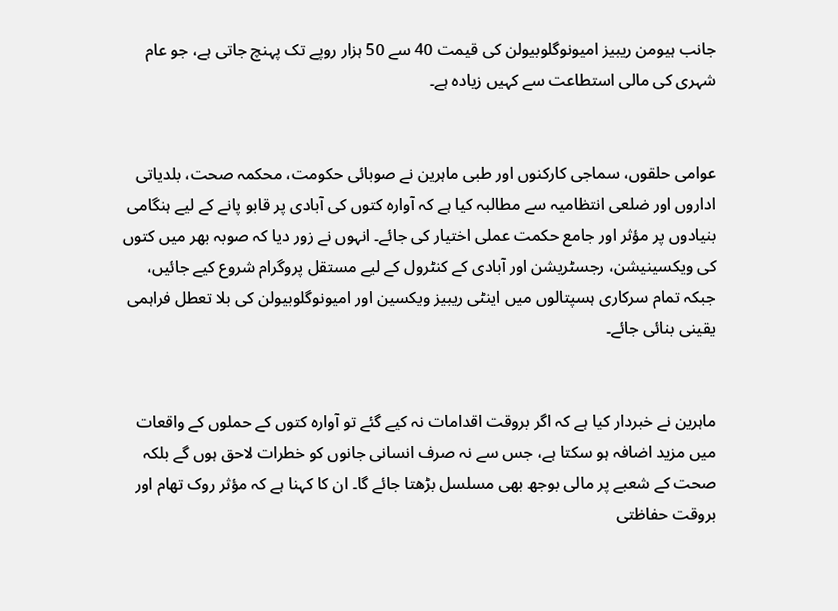جانب ہیومن ریبیز امیونوگلوبیولن کی قیمت 40 سے 50 ہزار روپے تک پہنچ جاتی ہے، جو عام شہری کی مالی استطاعت سے کہیں زیادہ ہے۔


عوامی حلقوں، سماجی کارکنوں اور طبی ماہرین نے صوبائی حکومت، محکمہ صحت، بلدیاتی اداروں اور ضلعی انتظامیہ سے مطالبہ کیا ہے کہ آوارہ کتوں کی آبادی پر قابو پانے کے لیے ہنگامی بنیادوں پر مؤثر اور جامع حکمت عملی اختیار کی جائے۔ انہوں نے زور دیا کہ صوبہ بھر میں کتوں کی ویکسینیشن، رجسٹریشن اور آبادی کے کنٹرول کے لیے مستقل پروگرام شروع کیے جائیں، جبکہ تمام سرکاری ہسپتالوں میں اینٹی ریبیز ویکسین اور امیونوگلوبیولن کی بلا تعطل فراہمی یقینی بنائی جائے۔


ماہرین نے خبردار کیا ہے کہ اگر بروقت اقدامات نہ کیے گئے تو آوارہ کتوں کے حملوں کے واقعات میں مزید اضافہ ہو سکتا ہے، جس سے نہ صرف انسانی جانوں کو خطرات لاحق ہوں گے بلکہ صحت کے شعبے پر مالی بوجھ بھی مسلسل بڑھتا جائے گا۔ ان کا کہنا ہے کہ مؤثر روک تھام اور بروقت حفاظتی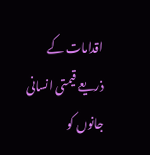اقدامات کے ذریعے قیمتی انسانی جانوں کو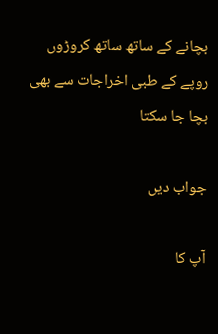بچانے کے ساتھ ساتھ کروڑوں روپے کے طبی اخراجات سے بھی بچا جا سکتا

جواب دیں

آپ کا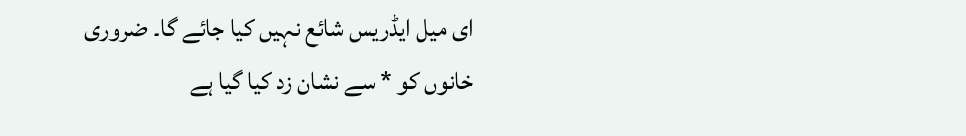ای میل ایڈریس شائع نہیں کیا جائے گا۔ ضروری خانوں کو * سے نشان زد کیا گیا ہے